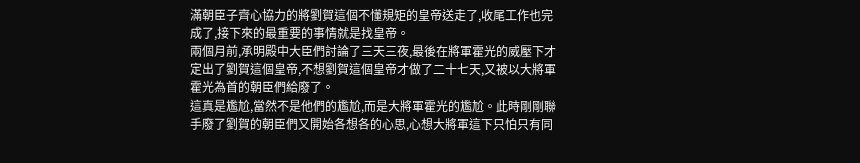滿朝臣子齊心協力的將劉賀這個不懂規矩的皇帝送走了,收尾工作也完成了,接下來的最重要的事情就是找皇帝。
兩個月前,承明殿中大臣們討論了三天三夜,最後在將軍霍光的威壓下才定出了劉賀這個皇帝,不想劉賀這個皇帝才做了二十七天,又被以大將軍霍光為首的朝臣們給廢了。
這真是尷尬,當然不是他們的尷尬,而是大將軍霍光的尷尬。此時剛剛聯手廢了劉賀的朝臣們又開始各想各的心思,心想大將軍這下只怕只有同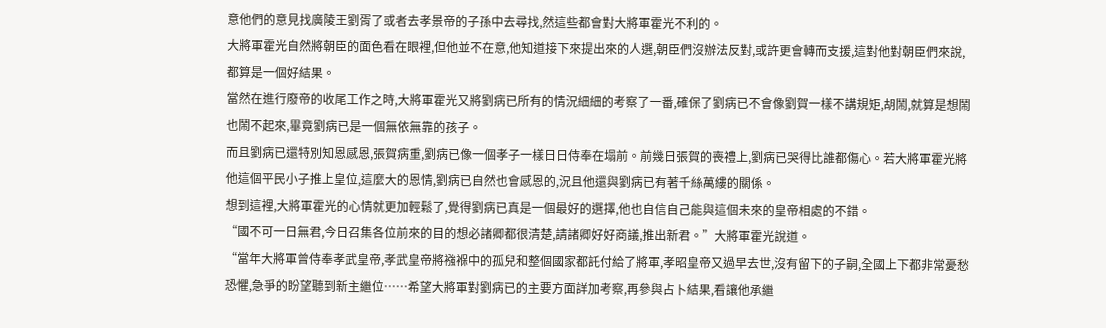意他們的意見找廣陵王劉胥了或者去孝景帝的子孫中去尋找,然這些都會對大將軍霍光不利的。
大將軍霍光自然將朝臣的面色看在眼裡,但他並不在意,他知道接下來提出來的人選,朝臣們沒辦法反對,或許更會轉而支援,這對他對朝臣們來說,都算是一個好結果。
當然在進行廢帝的收尾工作之時,大將軍霍光又將劉病已所有的情況細細的考察了一番,確保了劉病已不會像劉賀一樣不講規矩,胡鬧,就算是想鬧也鬧不起來,畢竟劉病已是一個無依無靠的孩子。
而且劉病已還特別知恩感恩,張賀病重,劉病已像一個孝子一樣日日侍奉在塌前。前幾日張賀的喪禮上,劉病已哭得比誰都傷心。若大將軍霍光將他這個平民小子推上皇位,這麼大的恩情,劉病已自然也會感恩的,況且他還與劉病已有著千絲萬縷的關係。
想到這裡,大將軍霍光的心情就更加輕鬆了,覺得劉病已真是一個最好的選擇,他也自信自己能與這個未來的皇帝相處的不錯。
“國不可一日無君,今日召集各位前來的目的想必諸卿都很清楚,請諸卿好好商議,推出新君。”大將軍霍光說道。
“當年大將軍曾侍奉孝武皇帝,孝武皇帝將襁褓中的孤兒和整個國家都託付給了將軍,孝昭皇帝又過早去世,沒有留下的子嗣,全國上下都非常憂愁恐懼,急爭的盼望聽到新主繼位……希望大將軍對劉病已的主要方面詳加考察,再參與占卜結果,看讓他承繼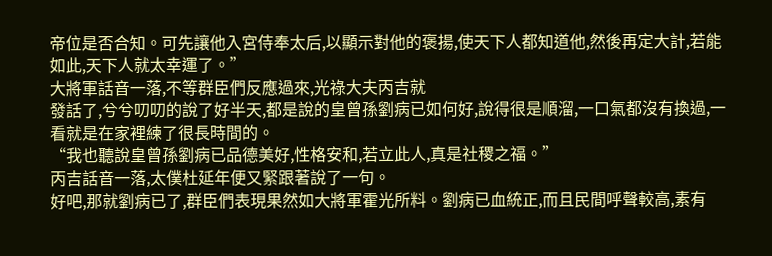帝位是否合知。可先讓他入宮侍奉太后,以顯示對他的褒揚,使天下人都知道他,然後再定大計,若能如此,天下人就太幸運了。”
大將軍話音一落,不等群臣們反應過來,光祿大夫丙吉就
發話了,兮兮叨叨的說了好半天,都是說的皇曾孫劉病已如何好,說得很是順溜,一口氣都沒有換過,一看就是在家裡練了很長時間的。
“我也聽說皇曾孫劉病已品德美好,性格安和,若立此人,真是社稷之福。”
丙吉話音一落,太僕杜延年便又緊跟著說了一句。
好吧,那就劉病已了,群臣們表現果然如大將軍霍光所料。劉病已血統正,而且民間呼聲較高,素有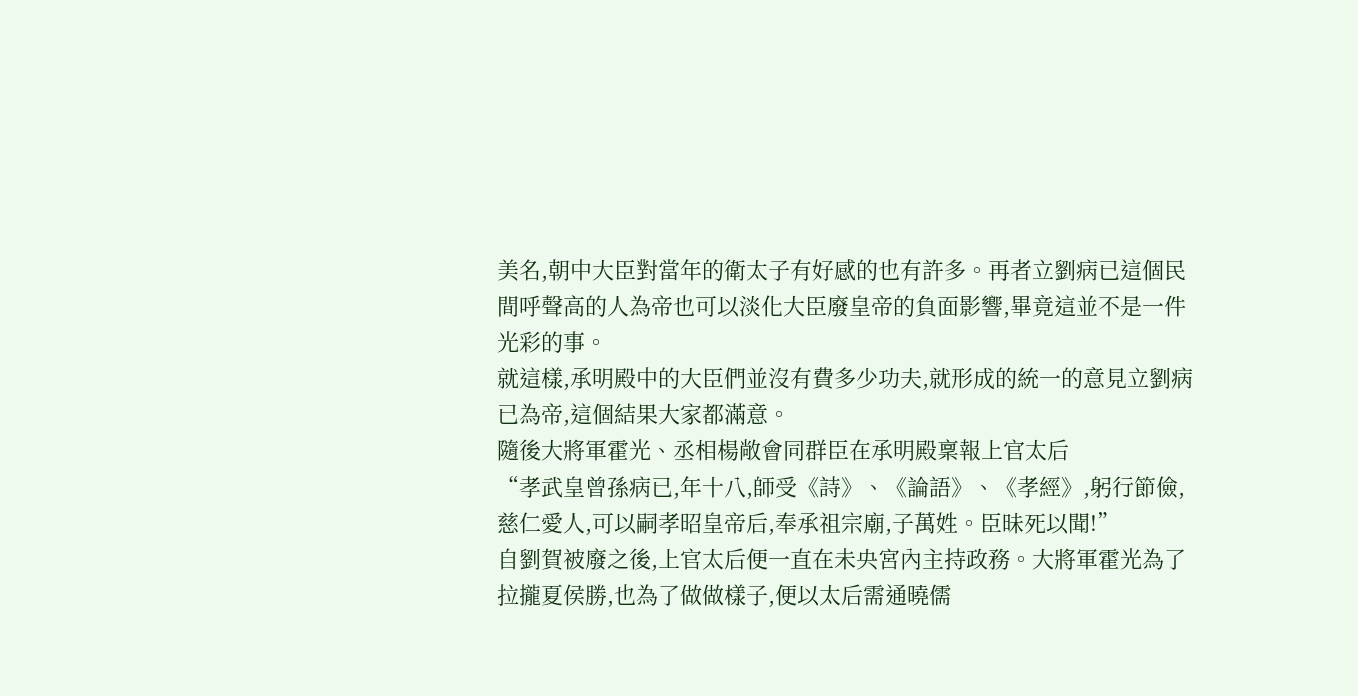美名,朝中大臣對當年的衛太子有好感的也有許多。再者立劉病已這個民間呼聲高的人為帝也可以淡化大臣廢皇帝的負面影響,畢竟這並不是一件光彩的事。
就這樣,承明殿中的大臣們並沒有費多少功夫,就形成的統一的意見立劉病已為帝,這個結果大家都滿意。
隨後大將軍霍光、丞相楊敞會同群臣在承明殿稟報上官太后
“孝武皇曾孫病已,年十八,師受《詩》、《論語》、《孝經》,躬行節儉,慈仁愛人,可以嗣孝昭皇帝后,奉承祖宗廟,子萬姓。臣昧死以聞!”
自劉賀被廢之後,上官太后便一直在未央宮內主持政務。大將軍霍光為了拉攏夏侯勝,也為了做做樣子,便以太后需通曉儒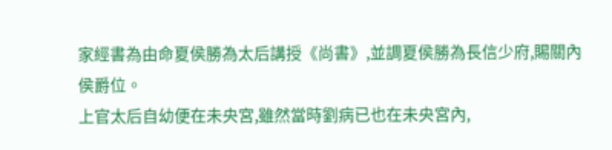家經書為由命夏侯勝為太后講授《尚書》,並調夏侯勝為長信少府,賜關內侯爵位。
上官太后自幼便在未央宮,雖然當時劉病已也在未央宮內,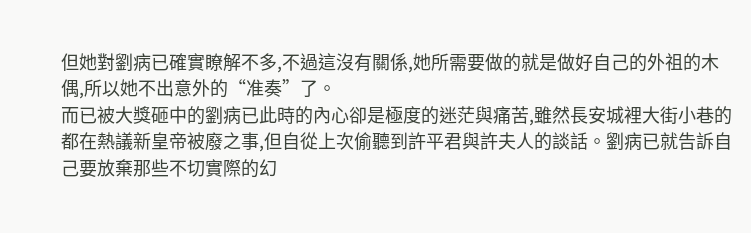但她對劉病已確實瞭解不多,不過這沒有關係,她所需要做的就是做好自己的外祖的木偶,所以她不出意外的“准奏”了。
而已被大獎砸中的劉病已此時的內心卻是極度的迷茫與痛苦,雖然長安城裡大街小巷的都在熱議新皇帝被廢之事,但自從上次偷聽到許平君與許夫人的談話。劉病已就告訴自己要放棄那些不切實際的幻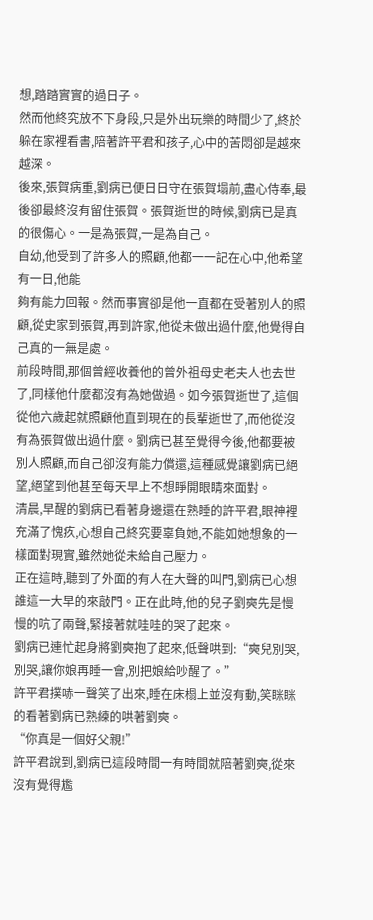想,踏踏實實的過日子。
然而他終究放不下身段,只是外出玩樂的時間少了,終於躲在家裡看書,陪著許平君和孩子,心中的苦悶卻是越來越深。
後來,張賀病重,劉病已便日日守在張賀塌前,盡心侍奉,最後卻最終沒有留住張賀。張賀逝世的時候,劉病已是真的很傷心。一是為張賀,一是為自己。
自幼,他受到了許多人的照顧,他都一一記在心中,他希望有一日,他能
夠有能力回報。然而事實卻是他一直都在受著別人的照顧,從史家到張賀,再到許家,他從未做出過什麼,他覺得自己真的一無是處。
前段時間,那個曾經收養他的曾外祖母史老夫人也去世了,同樣他什麼都沒有為她做過。如今張賀逝世了,這個從他六歲起就照顧他直到現在的長輩逝世了,而他從沒有為張賀做出過什麼。劉病已甚至覺得今後,他都要被別人照顧,而自己卻沒有能力償還,這種感覺讓劉病已絕望,絕望到他甚至每天早上不想睜開眼睛來面對。
清晨,早醒的劉病已看著身邊還在熟睡的許平君,眼神裡充滿了愧疚,心想自己終究要辜負她,不能如她想象的一樣面對現實,雖然她從未給自己壓力。
正在這時,聽到了外面的有人在大聲的叫門,劉病已心想誰這一大早的來敲門。正在此時,他的兒子劉奭先是慢慢的吭了兩聲,緊接著就哇哇的哭了起來。
劉病已連忙起身將劉奭抱了起來,低聲哄到:“奭兒別哭,別哭,讓你娘再睡一會,別把娘給吵醒了。”
許平君撲哧一聲笑了出來,睡在床榻上並沒有動,笑眯眯的看著劉病已熟練的哄著劉奭。
“你真是一個好父親!”
許平君說到,劉病已這段時間一有時間就陪著劉奭,從來沒有覺得尷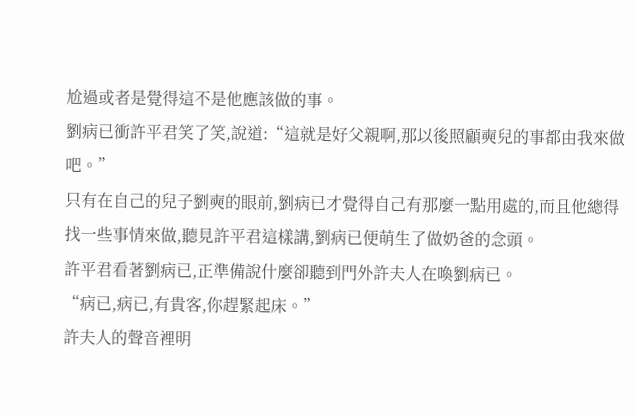尬過或者是覺得這不是他應該做的事。
劉病已衝許平君笑了笑,說道:“這就是好父親啊,那以後照顧奭兒的事都由我來做吧。”
只有在自己的兒子劉奭的眼前,劉病已才覺得自己有那麼一點用處的,而且他總得找一些事情來做,聽見許平君這樣講,劉病已便萌生了做奶爸的念頭。
許平君看著劉病已,正準備說什麼卻聽到門外許夫人在喚劉病已。
“病已,病已,有貴客,你趕緊起床。”
許夫人的聲音裡明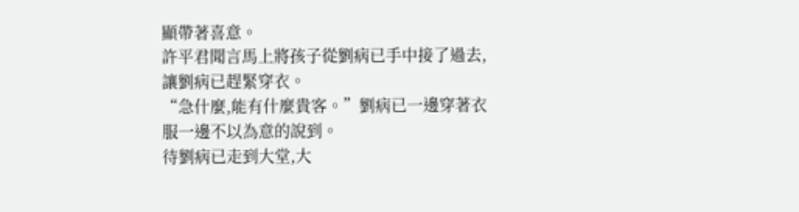顯帶著喜意。
許平君聞言馬上將孩子從劉病已手中接了過去,讓劉病已趕緊穿衣。
“急什麼,能有什麼貴客。”劉病已一邊穿著衣服一邊不以為意的說到。
待劉病已走到大堂,大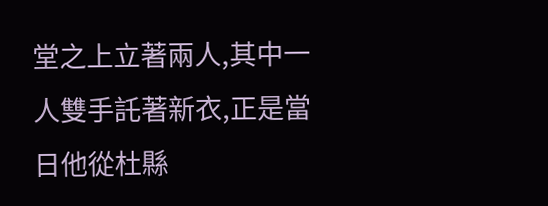堂之上立著兩人,其中一人雙手託著新衣,正是當日他從杜縣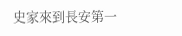史家來到長安第一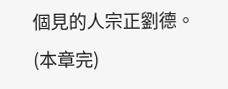個見的人宗正劉德。
(本章完)